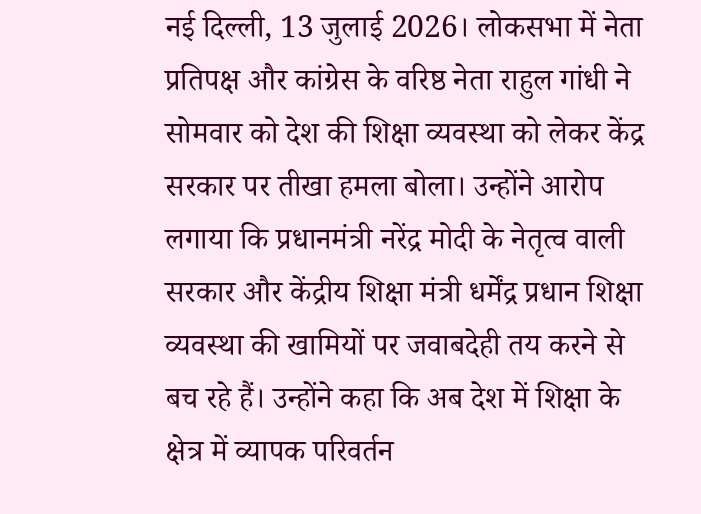नई दिल्ली, 13 जुलाई 2026। लोकसभा में नेता प्रतिपक्ष और कांग्रेस के वरिष्ठ नेता राहुल गांधी ने सोमवार को देश की शिक्षा व्यवस्था को लेकर केंद्र सरकार पर तीखा हमला बोला। उन्होंने आरोप लगाया कि प्रधानमंत्री नरेंद्र मोदी के नेतृत्व वाली सरकार और केंद्रीय शिक्षा मंत्री धर्मेंद्र प्रधान शिक्षा व्यवस्था की खामियों पर जवाबदेही तय करने से बच रहे हैं। उन्होंने कहा कि अब देश में शिक्षा के क्षेत्र में व्यापक परिवर्तन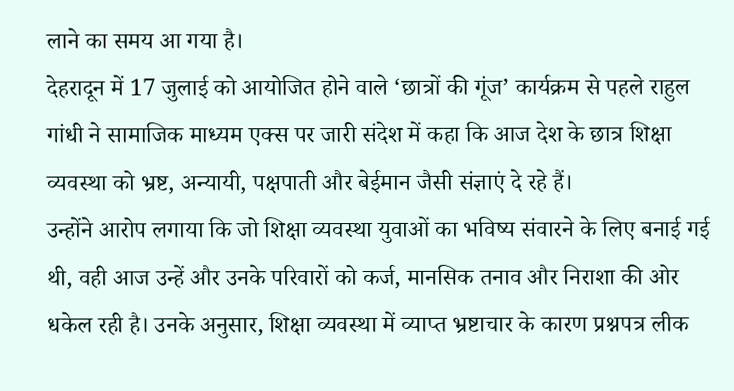लाने का समय आ गया है।
देहरादून में 17 जुलाई को आयोजित होने वाले ‘छात्रों की गूंज’ कार्यक्रम से पहले राहुल गांधी ने सामाजिक माध्यम एक्स पर जारी संदेश में कहा कि आज देश के छात्र शिक्षा व्यवस्था को भ्रष्ट, अन्यायी, पक्षपाती और बेईमान जैसी संज्ञाएं दे रहे हैं।
उन्होंने आरोप लगाया कि जो शिक्षा व्यवस्था युवाओं का भविष्य संवारने के लिए बनाई गई थी, वही आज उन्हें और उनके परिवारों को कर्ज, मानसिक तनाव और निराशा की ओर धकेल रही है। उनके अनुसार, शिक्षा व्यवस्था में व्याप्त भ्रष्टाचार के कारण प्रश्नपत्र लीक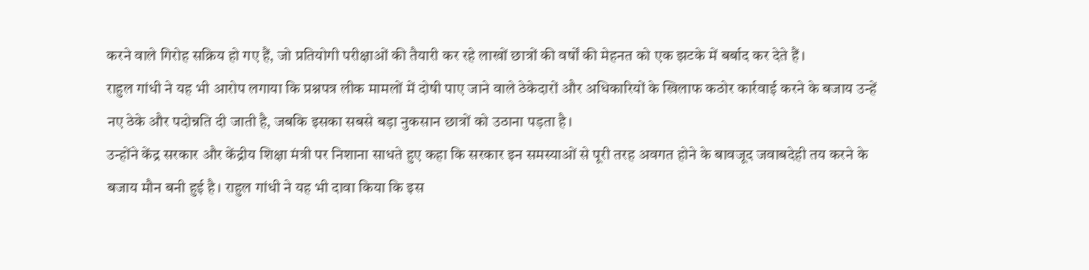करने वाले गिरोह सक्रिय हो गए हैं, जो प्रतियोगी परीक्षाओं की तैयारी कर रहे लाखों छात्रों की वर्षों की मेहनत को एक झटके में बर्बाद कर देते हैं।
राहुल गांधी ने यह भी आरोप लगाया कि प्रश्नपत्र लीक मामलों में दोषी पाए जाने वाले ठेकेदारों और अधिकारियों के खिलाफ कठोर कार्रवाई करने के बजाय उन्हें नए ठेके और पदोन्नति दी जाती है, जबकि इसका सबसे बड़ा नुकसान छात्रों को उठाना पड़ता है।
उन्होंने केंद्र सरकार और केंद्रीय शिक्षा मंत्री पर निशाना साधते हुए कहा कि सरकार इन समस्याओं से पूरी तरह अवगत होने के बावजूद जवाबदेही तय करने के बजाय मौन बनी हुई है। राहुल गांधी ने यह भी दावा किया कि इस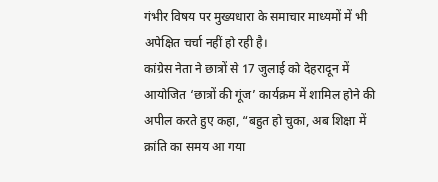गंभीर विषय पर मुख्यधारा के समाचार माध्यमों में भी अपेक्षित चर्चा नहीं हो रही है।
कांग्रेस नेता ने छात्रों से 17 जुलाई को देहरादून में आयोजित ‘छात्रों की गूंज’ कार्यक्रम में शामिल होने की अपील करते हुए कहा, “बहुत हो चुका, अब शिक्षा में क्रांति का समय आ गया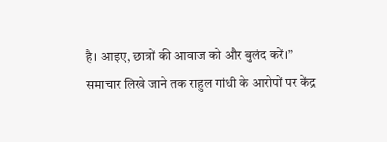है। आइए, छात्रों की आवाज को और बुलंद करें।”
समाचार लिखे जाने तक राहुल गांधी के आरोपों पर केंद्र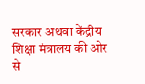सरकार अथवा केंद्रीय शिक्षा मंत्रालय की ओर से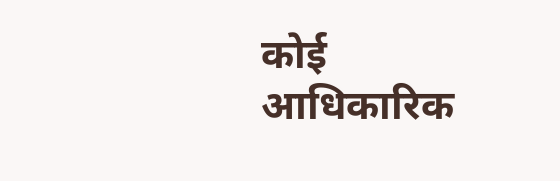कोई आधिकारिक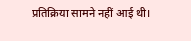प्रतिक्रिया सामने नहीं आई थी।